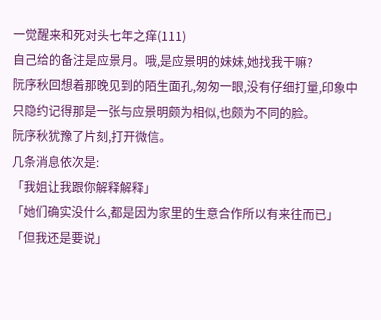一觉醒来和死对头七年之痒(111)
自己给的备注是应景月。哦,是应景明的妹妹,她找我干嘛?
阮序秋回想着那晚见到的陌生面孔,匆匆一眼,没有仔细打量,印象中只隐约记得那是一张与应景明颇为相似,也颇为不同的脸。
阮序秋犹豫了片刻,打开微信。
几条消息依次是:
「我姐让我跟你解释解释」
「她们确实没什么,都是因为家里的生意合作所以有来往而已」
「但我还是要说」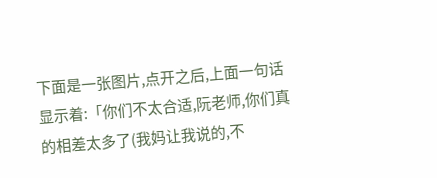下面是一张图片,点开之后,上面一句话显示着:「你们不太合适,阮老师,你们真的相差太多了(我妈让我说的,不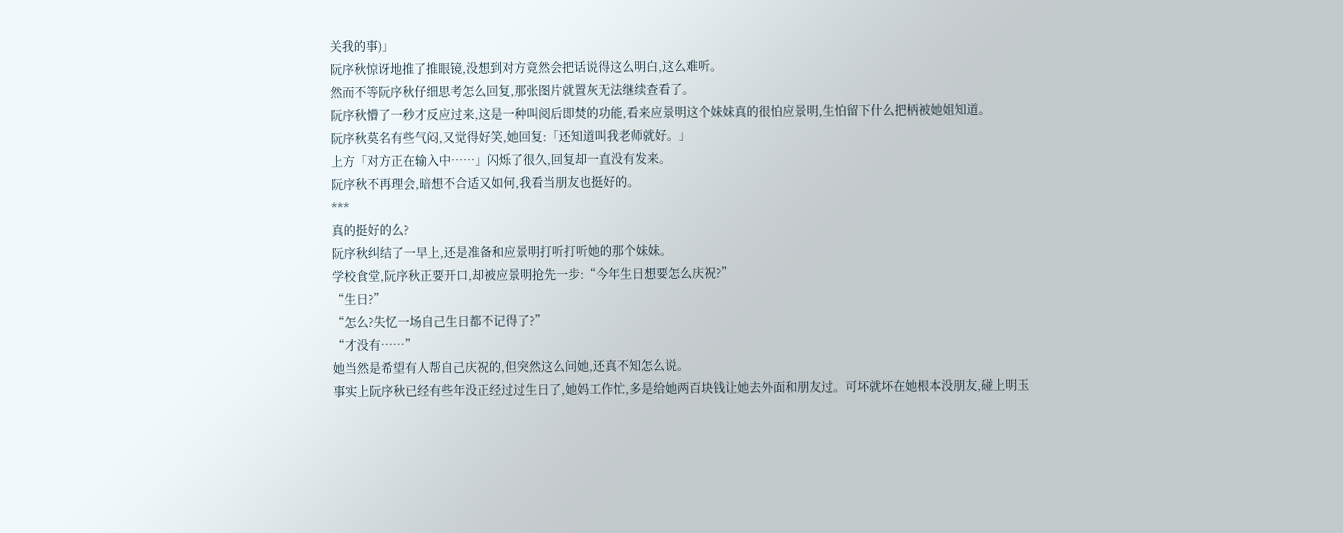关我的事)」
阮序秋惊讶地推了推眼镜,没想到对方竟然会把话说得这么明白,这么难听。
然而不等阮序秋仔细思考怎么回复,那张图片就置灰无法继续查看了。
阮序秋懵了一秒才反应过来,这是一种叫阅后即焚的功能,看来应景明这个妹妹真的很怕应景明,生怕留下什么把柄被她姐知道。
阮序秋莫名有些气闷,又觉得好笑,她回复:「还知道叫我老师就好。」
上方「对方正在输入中……」闪烁了很久,回复却一直没有发来。
阮序秋不再理会,暗想不合适又如何,我看当朋友也挺好的。
***
真的挺好的么?
阮序秋纠结了一早上,还是准备和应景明打听打听她的那个妹妹。
学校食堂,阮序秋正要开口,却被应景明抢先一步:“今年生日想要怎么庆祝?”
“生日?”
“怎么?失忆一场自己生日都不记得了?”
“才没有……”
她当然是希望有人帮自己庆祝的,但突然这么问她,还真不知怎么说。
事实上阮序秋已经有些年没正经过过生日了,她妈工作忙,多是给她两百块钱让她去外面和朋友过。可坏就坏在她根本没朋友,碰上明玉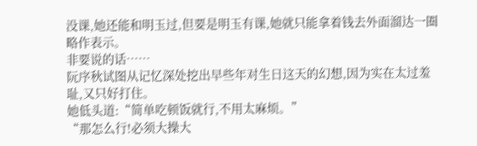没课,她还能和明玉过,但要是明玉有课,她就只能拿着钱去外面溜达一圈略作表示。
非要说的话……
阮序秋试图从记忆深处挖出早些年对生日这天的幻想,因为实在太过羞耻,又只好打住。
她低头道:“简单吃顿饭就行,不用太麻烦。”
“那怎么行!必须大操大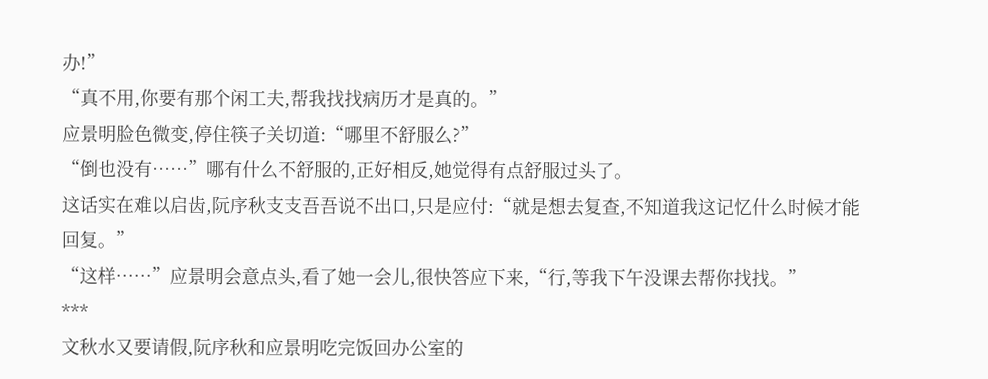办!”
“真不用,你要有那个闲工夫,帮我找找病历才是真的。”
应景明脸色微变,停住筷子关切道:“哪里不舒服么?”
“倒也没有……”哪有什么不舒服的,正好相反,她觉得有点舒服过头了。
这话实在难以启齿,阮序秋支支吾吾说不出口,只是应付:“就是想去复查,不知道我这记忆什么时候才能回复。”
“这样……”应景明会意点头,看了她一会儿,很快答应下来,“行,等我下午没课去帮你找找。”
***
文秋水又要请假,阮序秋和应景明吃完饭回办公室的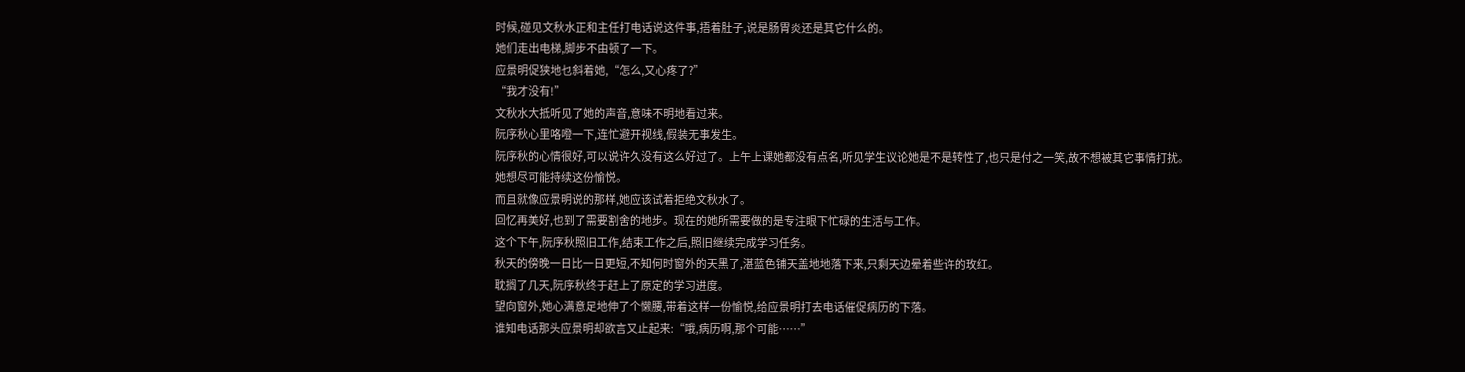时候,碰见文秋水正和主任打电话说这件事,捂着肚子,说是肠胃炎还是其它什么的。
她们走出电梯,脚步不由顿了一下。
应景明促狭地乜斜着她,“怎么,又心疼了?”
“我才没有!”
文秋水大抵听见了她的声音,意味不明地看过来。
阮序秋心里咯噔一下,连忙避开视线,假装无事发生。
阮序秋的心情很好,可以说许久没有这么好过了。上午上课她都没有点名,听见学生议论她是不是转性了,也只是付之一笑,故不想被其它事情打扰。
她想尽可能持续这份愉悦。
而且就像应景明说的那样,她应该试着拒绝文秋水了。
回忆再美好,也到了需要割舍的地步。现在的她所需要做的是专注眼下忙碌的生活与工作。
这个下午,阮序秋照旧工作,结束工作之后,照旧继续完成学习任务。
秋天的傍晚一日比一日更短,不知何时窗外的天黑了,湛蓝色铺天盖地地落下来,只剩天边晕着些许的玫红。
耽搁了几天,阮序秋终于赶上了原定的学习进度。
望向窗外,她心满意足地伸了个懒腰,带着这样一份愉悦,给应景明打去电话催促病历的下落。
谁知电话那头应景明却欲言又止起来:“哦,病历啊,那个可能……”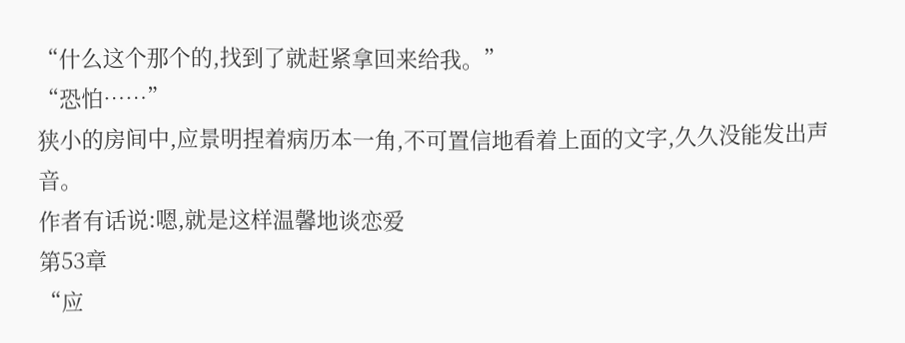“什么这个那个的,找到了就赶紧拿回来给我。”
“恐怕……”
狭小的房间中,应景明捏着病历本一角,不可置信地看着上面的文字,久久没能发出声音。
作者有话说:嗯,就是这样温馨地谈恋爱
第53章
“应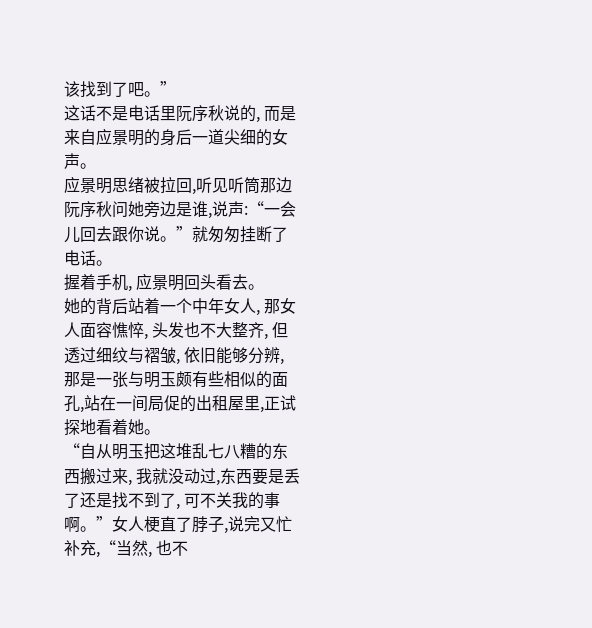该找到了吧。”
这话不是电话里阮序秋说的, 而是来自应景明的身后一道尖细的女声。
应景明思绪被拉回,听见听筒那边阮序秋问她旁边是谁,说声:“一会儿回去跟你说。”就匆匆挂断了电话。
握着手机, 应景明回头看去。
她的背后站着一个中年女人, 那女人面容憔悴, 头发也不大整齐, 但透过细纹与褶皱, 依旧能够分辨, 那是一张与明玉颇有些相似的面孔,站在一间局促的出租屋里,正试探地看着她。
“自从明玉把这堆乱七八糟的东西搬过来, 我就没动过,东西要是丢了还是找不到了, 可不关我的事啊。”女人梗直了脖子,说完又忙补充,“当然, 也不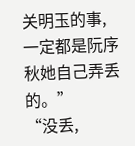关明玉的事, 一定都是阮序秋她自己弄丢的。”
“没丢,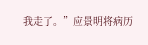我走了。”应景明将病历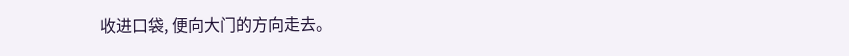收进口袋, 便向大门的方向走去。